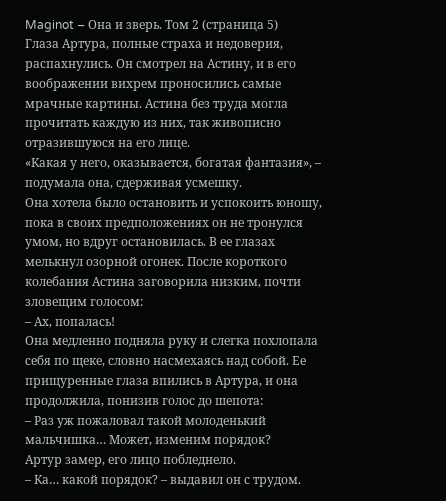Maginot – Она и зверь. Том 2 (страница 5)
Глаза Артура, полные страха и недоверия, распахнулись. Он смотрел на Астину, и в его воображении вихрем проносились самые мрачные картины. Астина без труда могла прочитать каждую из них, так живописно отразившуюся на его лице.
«Какая у него, оказывается, богатая фантазия», – подумала она, сдерживая усмешку.
Она хотела было остановить и успокоить юношу, пока в своих предположениях он не тронулся умом, но вдруг остановилась. В ее глазах мелькнул озорной огонек. После короткого колебания Астина заговорила низким, почти зловещим голосом:
– Ах, попалась!
Она медленно подняла руку и слегка похлопала себя по щеке, словно насмехаясь над собой. Ее прищуренные глаза впились в Артура, и она продолжила, понизив голос до шепота:
– Раз уж пожаловал такой молоденький мальчишка… Может, изменим порядок?
Артур замер, его лицо побледнело.
– Ка… какой порядок? – выдавил он с трудом.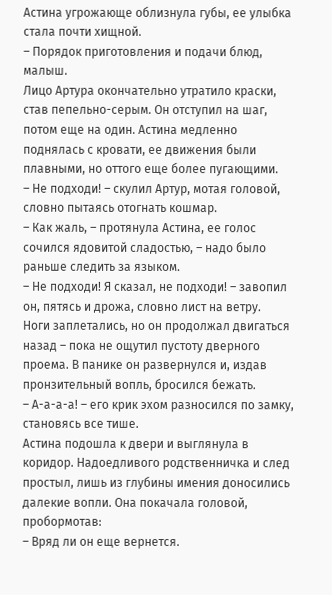Астина угрожающе облизнула губы, ее улыбка стала почти хищной.
– Порядок приготовления и подачи блюд, малыш.
Лицо Артура окончательно утратило краски, став пепельно-серым. Он отступил на шаг, потом еще на один. Астина медленно поднялась с кровати, ее движения были плавными, но оттого еще более пугающими.
– Не подходи! – скулил Артур, мотая головой, словно пытаясь отогнать кошмар.
– Как жаль, – протянула Астина, ее голос сочился ядовитой сладостью, – надо было раньше следить за языком.
– Не подходи! Я сказал, не подходи! – завопил он, пятясь и дрожа, словно лист на ветру.
Ноги заплетались, но он продолжал двигаться назад – пока не ощутил пустоту дверного проема. В панике он развернулся и, издав пронзительный вопль, бросился бежать.
– А-а-а-а! – его крик эхом разносился по замку, становясь все тише.
Астина подошла к двери и выглянула в коридор. Надоедливого родственничка и след простыл, лишь из глубины имения доносились далекие вопли. Она покачала головой, пробормотав:
– Вряд ли он еще вернется.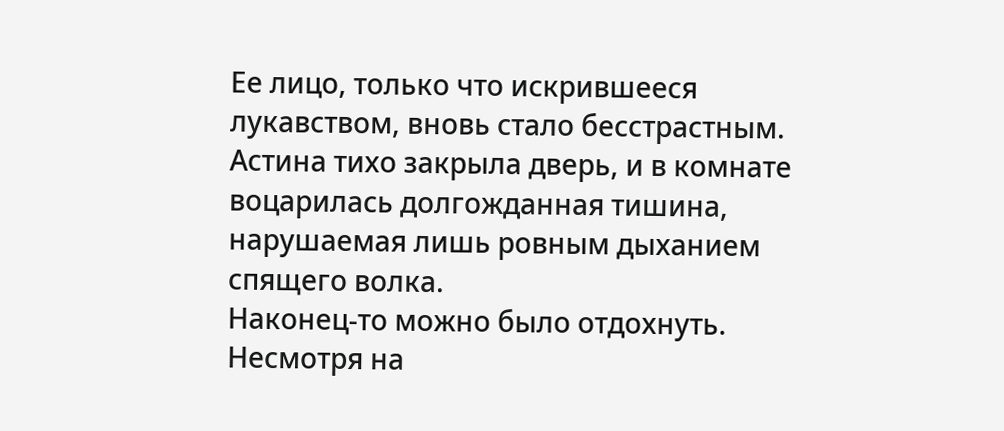Ее лицо, только что искрившееся лукавством, вновь стало бесстрастным. Астина тихо закрыла дверь, и в комнате воцарилась долгожданная тишина, нарушаемая лишь ровным дыханием спящего волка.
Наконец-то можно было отдохнуть.
Несмотря на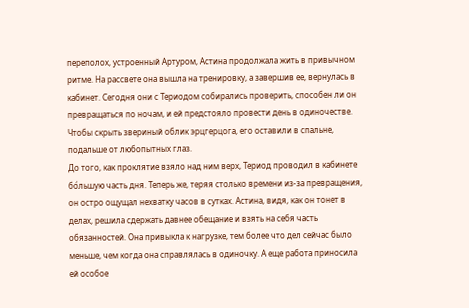переполох, устроенный Артуром, Астина продолжала жить в привычном ритме. На рассвете она вышла на тренировку, а завершив ее, вернулась в кабинет. Сегодня они с Териодом собирались проверить, способен ли он превращаться по ночам, и ей предстояло провести день в одиночестве. Чтобы скрыть звериный облик эрцгерцога, его оставили в спальне, подальше от любопытных глаз.
До того, как проклятие взяло над ним верх, Териод проводил в кабинете бо́льшую часть дня. Теперь же, теряя столько времени из-за превращения, он остро ощущал нехватку часов в сутках. Астина, видя, как он тонет в делах, решила сдержать давнее обещание и взять на себя часть обязанностей. Она привыкла к нагрузке, тем более что дел сейчас было меньше, чем когда она справлялась в одиночку. А еще работа приносила ей особое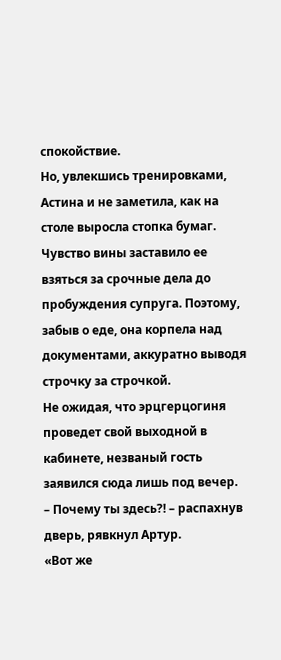спокойствие.
Но, увлекшись тренировками, Астина и не заметила, как на столе выросла стопка бумаг. Чувство вины заставило ее взяться за срочные дела до пробуждения супруга. Поэтому, забыв о еде, она корпела над документами, аккуратно выводя строчку за строчкой.
Не ожидая, что эрцгерцогиня проведет свой выходной в кабинете, незваный гость заявился сюда лишь под вечер.
– Почему ты здесь?! – распахнув дверь, рявкнул Артур.
«Вот же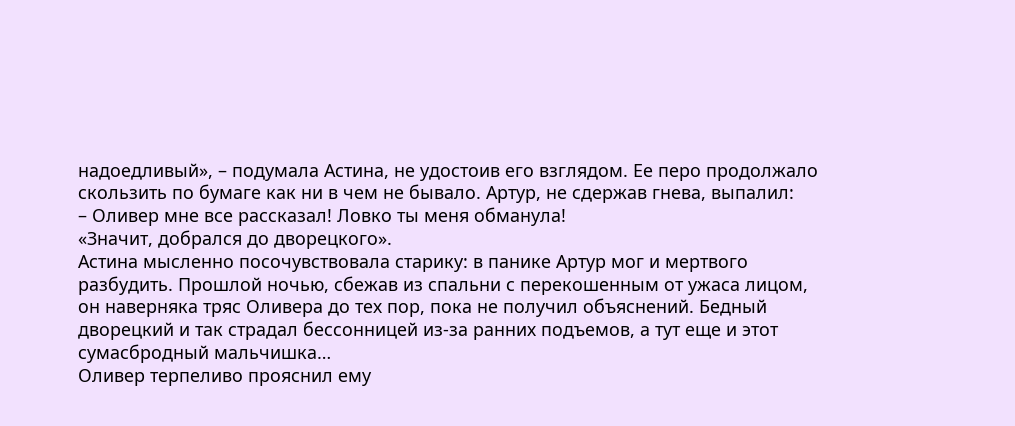надоедливый», – подумала Астина, не удостоив его взглядом. Ее перо продолжало скользить по бумаге как ни в чем не бывало. Артур, не сдержав гнева, выпалил:
– Оливер мне все рассказал! Ловко ты меня обманула!
«Значит, добрался до дворецкого».
Астина мысленно посочувствовала старику: в панике Артур мог и мертвого разбудить. Прошлой ночью, сбежав из спальни с перекошенным от ужаса лицом, он наверняка тряс Оливера до тех пор, пока не получил объяснений. Бедный дворецкий и так страдал бессонницей из-за ранних подъемов, а тут еще и этот сумасбродный мальчишка…
Оливер терпеливо прояснил ему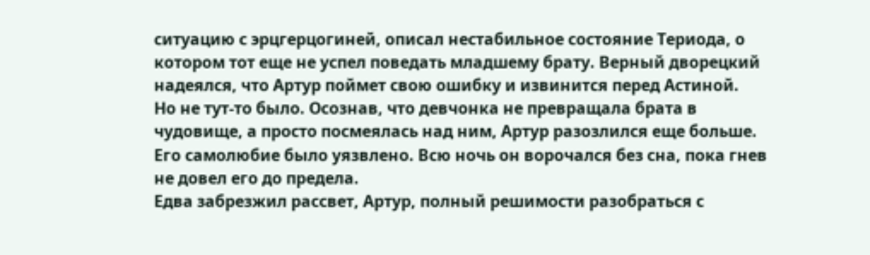ситуацию с эрцгерцогиней, описал нестабильное состояние Териода, о котором тот еще не успел поведать младшему брату. Верный дворецкий надеялся, что Артур поймет свою ошибку и извинится перед Астиной.
Но не тут-то было. Осознав, что девчонка не превращала брата в чудовище, а просто посмеялась над ним, Артур разозлился еще больше. Его самолюбие было уязвлено. Всю ночь он ворочался без сна, пока гнев не довел его до предела.
Едва забрезжил рассвет, Артур, полный решимости разобраться с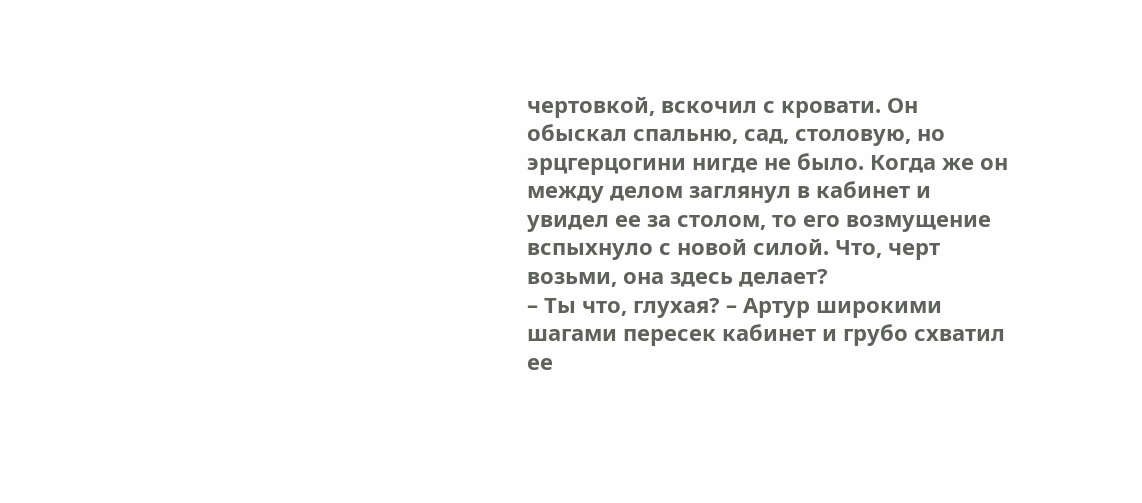чертовкой, вскочил с кровати. Он обыскал спальню, сад, столовую, но эрцгерцогини нигде не было. Когда же он между делом заглянул в кабинет и увидел ее за столом, то его возмущение вспыхнуло с новой силой. Что, черт возьми, она здесь делает?
– Ты что, глухая? – Артур широкими шагами пересек кабинет и грубо схватил ее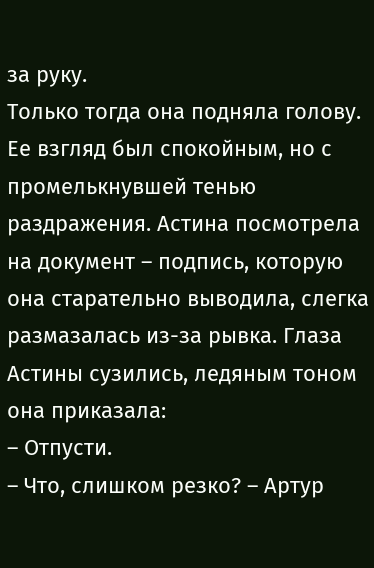за руку.
Только тогда она подняла голову. Ее взгляд был спокойным, но с промелькнувшей тенью раздражения. Астина посмотрела на документ – подпись, которую она старательно выводила, слегка размазалась из-за рывка. Глаза Астины сузились, ледяным тоном она приказала:
– Отпусти.
– Что, слишком резко? – Артур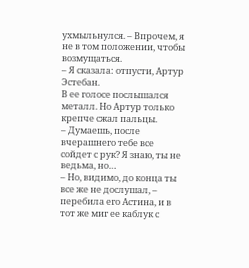ухмыльнулся. – Впрочем, я не в том положении, чтобы возмущаться.
– Я сказала: отпусти, Артур Эстебан.
В ее голосе послышался металл. Но Артур только крепче сжал пальцы.
– Думаешь, после вчерашнего тебе все сойдет с рук? Я знаю, ты не ведьма, но…
– Но, видимо, до конца ты все же не дослушал, – перебила его Астина, и в тот же миг ее каблук с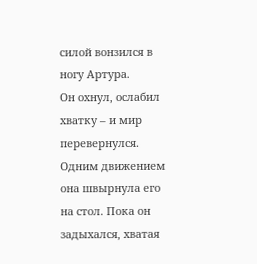силой вонзился в ногу Артура.
Он охнул, ослабил хватку – и мир перевернулся. Одним движением она швырнула его на стол. Пока он задыхался, хватая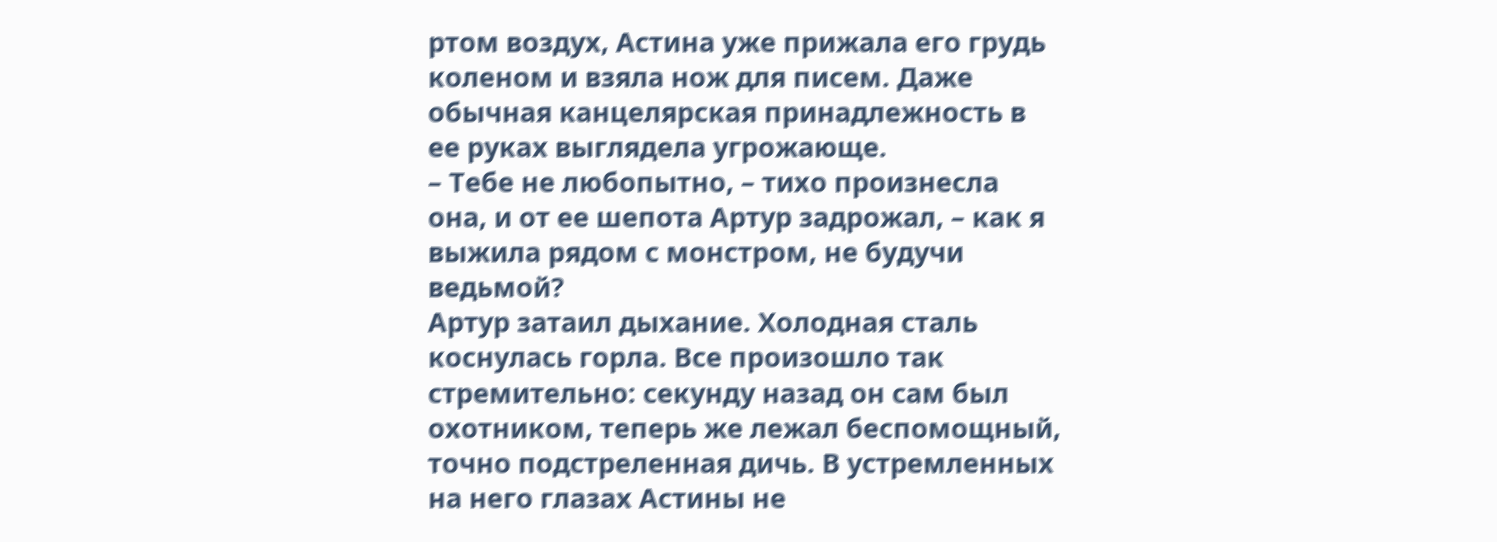ртом воздух, Астина уже прижала его грудь коленом и взяла нож для писем. Даже обычная канцелярская принадлежность в ее руках выглядела угрожающе.
– Тебе не любопытно, – тихо произнесла она, и от ее шепота Артур задрожал, – как я выжила рядом с монстром, не будучи ведьмой?
Артур затаил дыхание. Холодная сталь коснулась горла. Все произошло так стремительно: секунду назад он сам был охотником, теперь же лежал беспомощный, точно подстреленная дичь. В устремленных на него глазах Астины не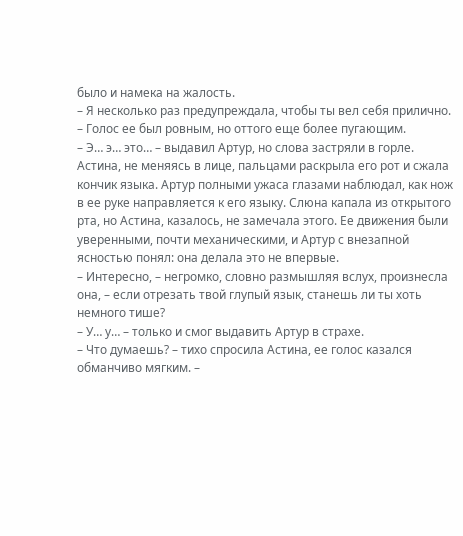было и намека на жалость.
– Я несколько раз предупреждала, чтобы ты вел себя прилично. – Голос ее был ровным, но оттого еще более пугающим.
– Э… э… это… – выдавил Артур, но слова застряли в горле.
Астина, не меняясь в лице, пальцами раскрыла его рот и сжала кончик языка. Артур полными ужаса глазами наблюдал, как нож в ее руке направляется к его языку. Слюна капала из открытого рта, но Астина, казалось, не замечала этого. Ее движения были уверенными, почти механическими, и Артур с внезапной ясностью понял: она делала это не впервые.
– Интересно, – негромко, словно размышляя вслух, произнесла она, – если отрезать твой глупый язык, станешь ли ты хоть немного тише?
– У… у… – только и смог выдавить Артур в страхе.
– Что думаешь? – тихо спросила Астина, ее голос казался обманчиво мягким. –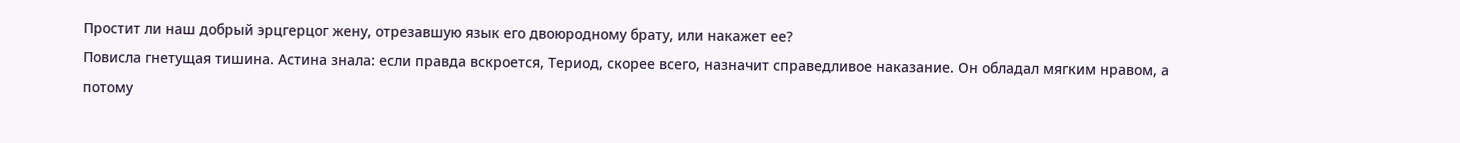Простит ли наш добрый эрцгерцог жену, отрезавшую язык его двоюродному брату, или накажет ее?
Повисла гнетущая тишина. Астина знала: если правда вскроется, Териод, скорее всего, назначит справедливое наказание. Он обладал мягким нравом, а потому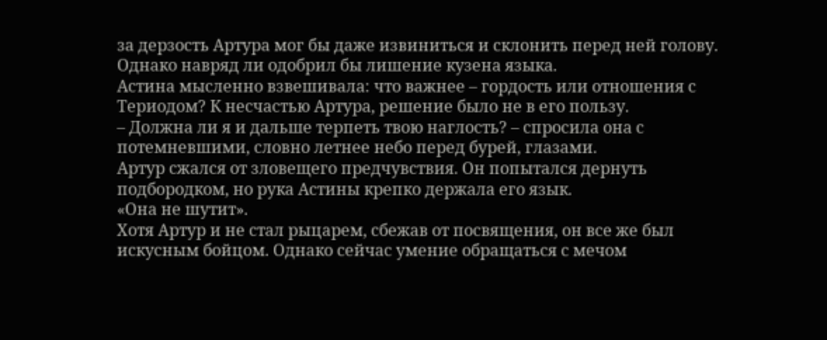за дерзость Артура мог бы даже извиниться и склонить перед ней голову. Однако навряд ли одобрил бы лишение кузена языка.
Астина мысленно взвешивала: что важнее – гордость или отношения с Териодом? К несчастью Артура, решение было не в его пользу.
– Должна ли я и дальше терпеть твою наглость? – спросила она с потемневшими, словно летнее небо перед бурей, глазами.
Артур сжался от зловещего предчувствия. Он попытался дернуть подбородком, но рука Астины крепко держала его язык.
«Она не шутит».
Хотя Артур и не стал рыцарем, сбежав от посвящения, он все же был искусным бойцом. Однако сейчас умение обращаться с мечом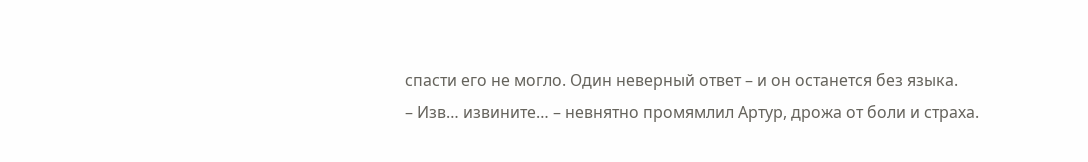спасти его не могло. Один неверный ответ – и он останется без языка.
– Изв… извините… – невнятно промямлил Артур, дрожа от боли и страха.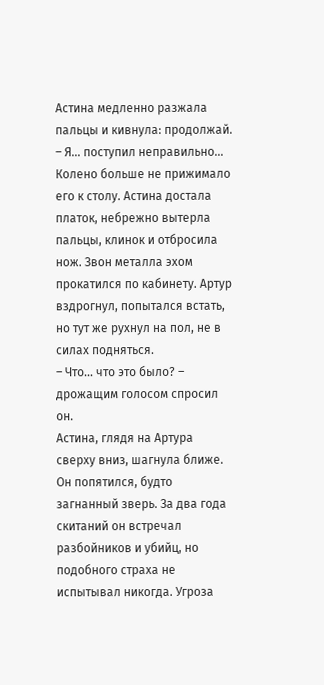Астина медленно разжала пальцы и кивнула: продолжай.
– Я… поступил неправильно…
Колено больше не прижимало его к столу. Астина достала платок, небрежно вытерла пальцы, клинок и отбросила нож. Звон металла эхом прокатился по кабинету. Артур вздрогнул, попытался встать, но тут же рухнул на пол, не в силах подняться.
– Что… что это было? – дрожащим голосом спросил он.
Астина, глядя на Артура сверху вниз, шагнула ближе. Он попятился, будто загнанный зверь. За два года скитаний он встречал разбойников и убийц, но подобного страха не испытывал никогда. Угроза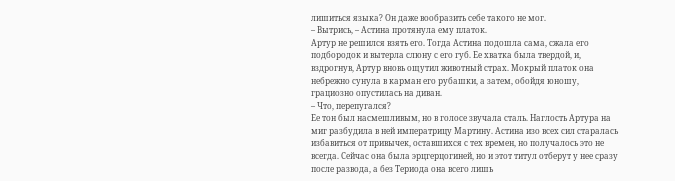лишиться языка? Он даже вообразить себе такого не мог.
– Вытрись, – Астина протянула ему платок.
Артур не решился взять его. Тогда Астина подошла сама, сжала его подбородок и вытерла слюну с его губ. Ее хватка была твердой, и, вздрогнув, Артур вновь ощутил животный страх. Мокрый платок она небрежно сунула в карман его рубашки, а затем, обойдя юношу, грациозно опустилась на диван.
– Что, перепугался?
Ее тон был насмешливым, но в голосе звучала сталь. Наглость Артура на миг разбудила в ней императрицу Мартину. Астина изо всех сил старалась избавиться от привычек, оставшихся с тех времен, но получалось это не всегда. Сейчас она была эрцгерцогиней, но и этот титул отберут у нее сразу после развода, а без Териода она всего лишь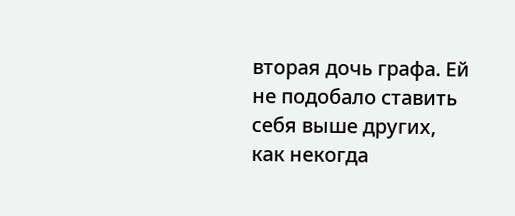вторая дочь графа. Ей не подобало ставить себя выше других, как некогда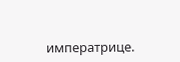императрице.